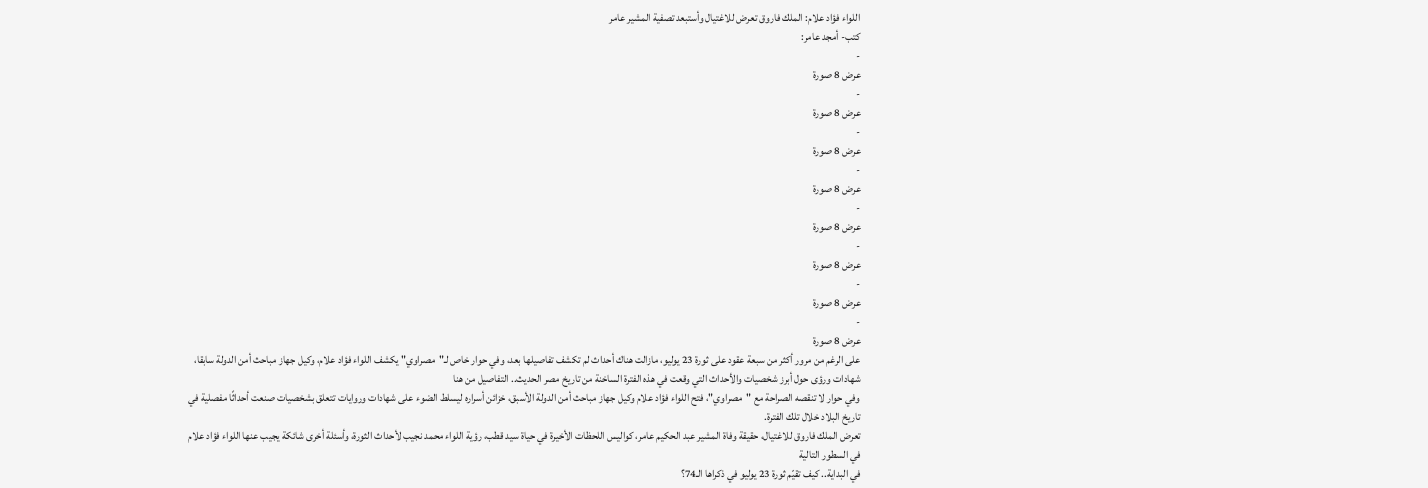اللواء فؤاد علام: الملك فاروق تعرض للاغتيال وأستبعد تصفية المشير عامر
كتب- أمجد عامر:
-
عرض 8 صورة
-
عرض 8 صورة
-
عرض 8 صورة
-
عرض 8 صورة
-
عرض 8 صورة
-
عرض 8 صورة
-
عرض 8 صورة
-
عرض 8 صورة
على الرغم من مرور أكثر من سبعة عقود على ثورة 23 يوليو، مازالت هناك أحداث لم تكشف تفاصيلها بعد، وفي حوار خاص لـ"مصراوي" يكشف اللواء فؤاد علام، وكيل جهاز مباحث أمن الدولة سابقا، شهادات ورؤى حول أبرز شخصيات والأحداث التي وقعت في هذه الفترة الساخنة من تاريخ مصر الحديث.. التفاصيل من هنا
وفي حوار لا تنقصه الصراحة مع "مصراوي"، فتح اللواء فؤاد علام وكيل جهاز مباحث أمن الدولة الأسبق، خزائن أسراره ليسلط الضوء على شهادات وروايات تتعلق بشخصيات صنعت أحداثًا مفصلية في تاريخ البلاد خلال تلك الفترة.
تعرض الملك فاروق للاغتيال، حقيقة وفاة المشير عبد الحكيم عامر، كواليس اللحظات الأخيرة في حياة سيد قطب، رؤية اللواء محمد نجيب لأحداث الثورة، وأسئلة أخرى شائكة يجيب عنها اللواء فؤاد علام في السطور التالية
في البداية.. كيف تقيّم ثورة 23 يوليو في ذكراها الـ74؟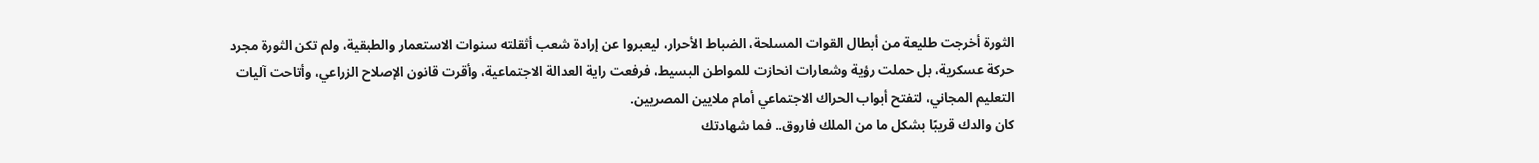الثورة أخرجت طليعة من أبطال القوات المسلحة، الضباط الأحرار، ليعبروا عن إرادة شعب أثقلته سنوات الاستعمار والطبقية، ولم تكن الثورة مجرد حركة عسكرية، بل حملت رؤية وشعارات انحازت للمواطن البسيط، فرفعت راية العدالة الاجتماعية، وأقرت قانون الإصلاح الزراعي، وأتاحت آليات التعليم المجاني، لتفتح أبواب الحراك الاجتماعي أمام ملايين المصريين.
كان والدك قريبًا بشكل ما من الملك فاروق.. فما شهادتك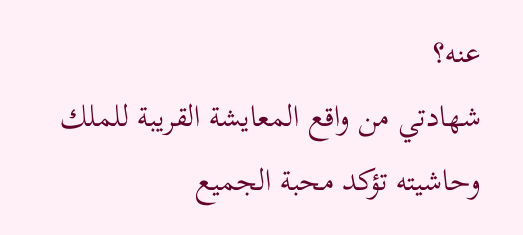عنه؟
شهادتي من واقع المعايشة القريبة للملك وحاشيته تؤكد محبة الجميع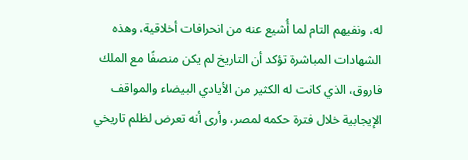له، ونفيهم التام لما أُشيع عنه من انحرافات أخلاقية، وهذه الشهادات المباشرة تؤكد أن التاريخ لم يكن منصفًا مع الملك فاروق، الذي كانت له الكثير من الأيادي البيضاء والمواقف الإيجابية خلال فترة حكمه لمصر، وأرى أنه تعرض لظلم تاريخي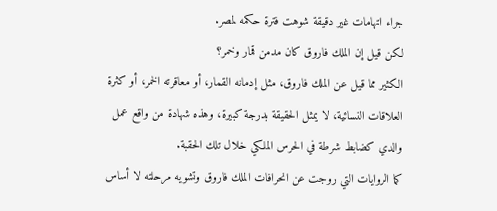جراء اتهامات غير دقيقة شوهت فترة حكمه لمصر.
لكن قيل إن الملك فاروق كان مدمن قمار وخمر؟
الكثير مما قيل عن الملك فاروق، مثل إدمانه القمار، أو معاقرته الخمر، أو كثرة العلاقات النسائية، لا يمثل الحقيقة بدرجة كبيرة، وهذه شهادة من واقع عمل والدي كضابط شرطة في الحرس الملكي خلال تلك الحقبة.
كما الروايات التي روجت عن انحرافات الملك فاروق وتشويه مرحلته لا أساس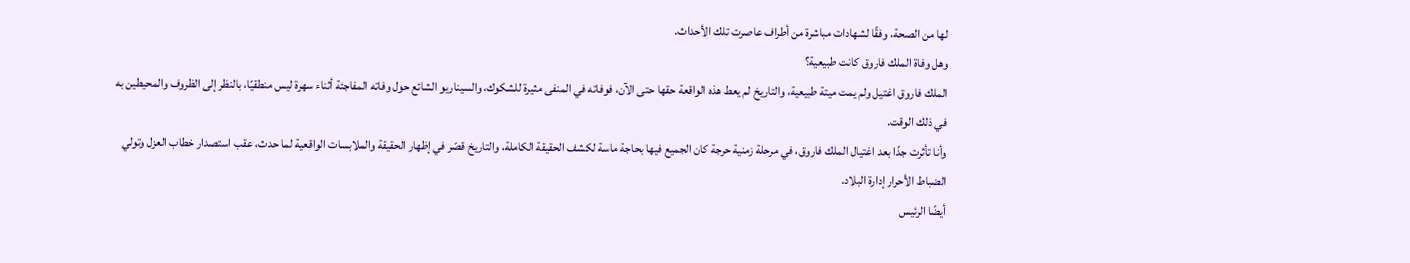لها من الصحة، وفقًا لشهادات مباشرة من أطراف عاصرت تلك الأحداث.
وهل وفاة الملك فاروق كانت طبيعية؟
الملك فاروق اغتيل ولم يمت ميتة طبيعية، والتاريخ لم يعط هذه الواقعة حقها حتى الآن، فوفاته في المنفى مثيرة للشكوك، والسيناريو الشائع حول وفاته المفاجئة أثناء سهرة ليس منطقيًا، بالنظر إلى الظروف والمحيطين به في ذلك الوقت.
وأنا تأثرت جدًا بعد اغتيال الملك فاروق، في مرحلة زمنية حرجة كان الجميع فيها بحاجة ماسة لكشف الحقيقة الكاملة، والتاريخ قصّر في إظهار الحقيقة والملابسات الواقعية لما حدث، عقب استصدار خطاب العزل وتولي الضباط الأحرار إدارة البلاد.
أيضًا الرئيس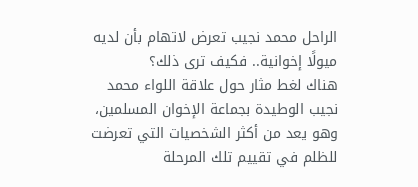الراحل محمد نجيب تعرض لاتهام بأن لديه ميولًا إخوانية.. فكيف ترى ذلك؟
هناك لغط مثار حول علاقة اللواء محمد نجيب الوطيدة بجماعة الإخوان المسلمين، وهو يعد من أكثر الشخصيات التي تعرضت للظلم في تقييم تلك المرحلة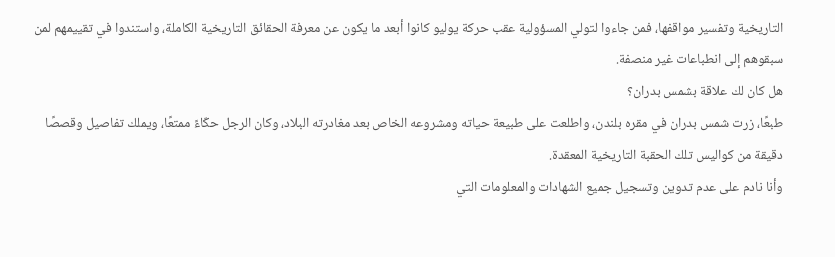التاريخية وتفسير مواقفها، فمن جاءوا لتولي المسؤولية عقب حركة يوليو كانوا أبعد ما يكون عن معرفة الحقائق التاريخية الكاملة، واستندوا في تقييمهم لمن سبقوهم إلى انطباعات غير منصفة.
هل كان لك علاقة بشمس بدران؟
طبعًا، زرت شمس بدران في مقره بلندن، واطلعت على طبيعة حياته ومشروعه الخاص بعد مغادرته البلاد، وكان الرجل حكّاءً ممتعًا، ويملك تفاصيل وقصصًا دقيقة من كواليس تلك الحقبة التاريخية المعقدة.
وأنا نادم على عدم تدوين وتسجيل جميع الشهادات والمعلومات التي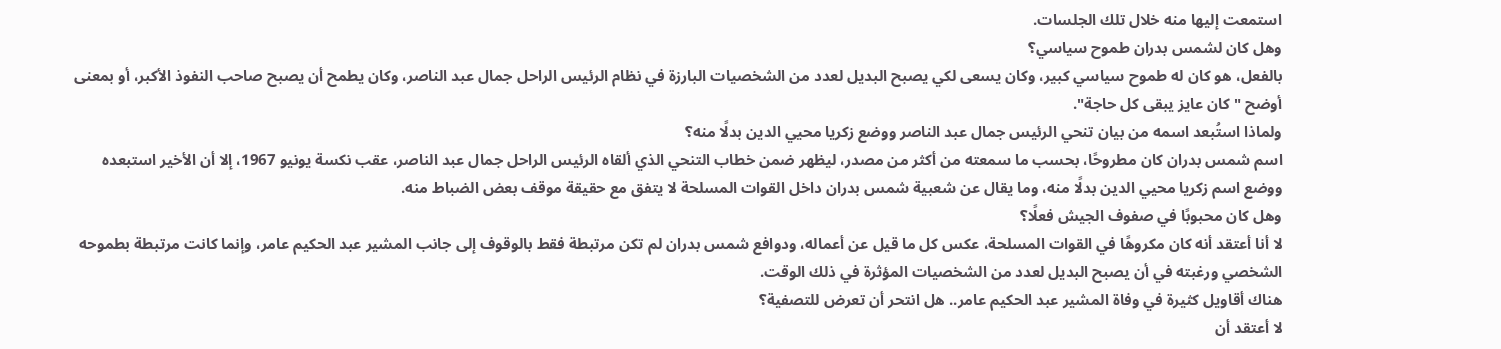استمعت إليها منه خلال تلك الجلسات.
وهل كان لشمس بدران طموح سياسي؟
بالفعل، هو كان له طموح سياسي كبير، وكان يسعى لكي يصبح البديل لعدد من الشخصيات البارزة في نظام الرئيس الراحل جمال عبد الناصر، وكان يطمح أن يصبح صاحب النفوذ الأكبر، أو بمعنى أوضح "كان عايز يبقى كل حاجة".
ولماذا استُبعد اسمه من بيان تنحي الرئيس جمال عبد الناصر ووضع زكريا محيي الدين بدلًا منه؟
اسم شمس بدران كان مطروحًا، بحسب ما سمعته من أكثر من مصدر، ليظهر ضمن خطاب التنحي الذي ألقاه الرئيس الراحل جمال عبد الناصر، عقب نكسة يونيو 1967، إلا أن الأخير استبعده ووضع اسم زكريا محيي الدين بدلًا منه، وما يقال عن شعبية شمس بدران داخل القوات المسلحة لا يتفق مع حقيقة موقف بعض الضباط منه.
وهل كان محبوبًا في صفوف الجيش فعلًا؟
لا أنا أعتقد أنه كان مكروهًا في القوات المسلحة، عكس كل ما قيل عن أعماله، ودوافع شمس بدران لم تكن مرتبطة فقط بالوقوف إلى جانب المشير عبد الحكيم عامر، وإنما كانت مرتبطة بطموحه الشخصي ورغبته في أن يصبح البديل لعدد من الشخصيات المؤثرة في ذلك الوقت.
هناك أقاويل كثيرة في وفاة المشير عبد الحكيم عامر.. هل انتحر أن تعرض للتصفية؟
لا أعتقد أن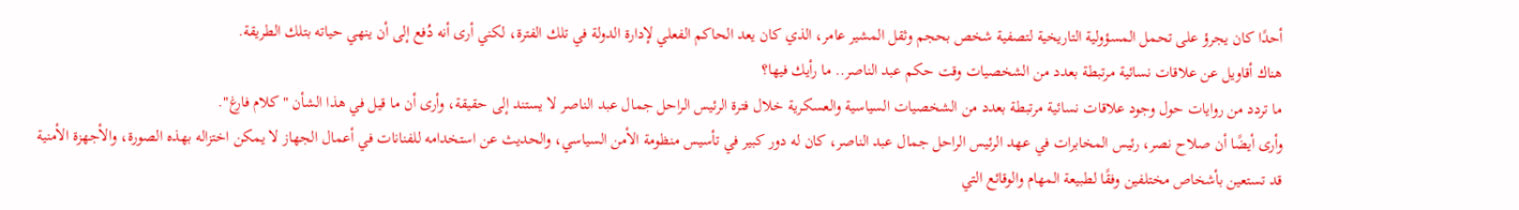أحدًا كان يجرؤ على تحمل المسؤولية التاريخية لتصفية شخص بحجم وثقل المشير عامر، الذي كان يعد الحاكم الفعلي لإدارة الدولة في تلك الفترة، لكني أرى أنه دُفع إلى أن ينهي حياته بتلك الطريقة.
هناك أقاويل عن علاقات نسائية مرتبطة بعدد من الشخصيات وقت حكم عبد الناصر.. ما رأيك فيها؟
ما تردد من روايات حول وجود علاقات نسائية مرتبطة بعدد من الشخصيات السياسية والعسكرية خلال فترة الرئيس الراحل جمال عبد الناصر لا يستند إلى حقيقة، وأرى أن ما قيل في هذا الشأن "كلام فارغ".
وأرى أيضًا أن صلاح نصر، رئيس المخابرات في عهد الرئيس الراحل جمال عبد الناصر، كان له دور كبير في تأسيس منظومة الأمن السياسي، والحديث عن استخدامه للفنانات في أعمال الجهاز لا يمكن اختزاله بهذه الصورة، والأجهزة الأمنية قد تستعين بأشخاص مختلفين وفقًا لطبيعة المهام والوقائع التي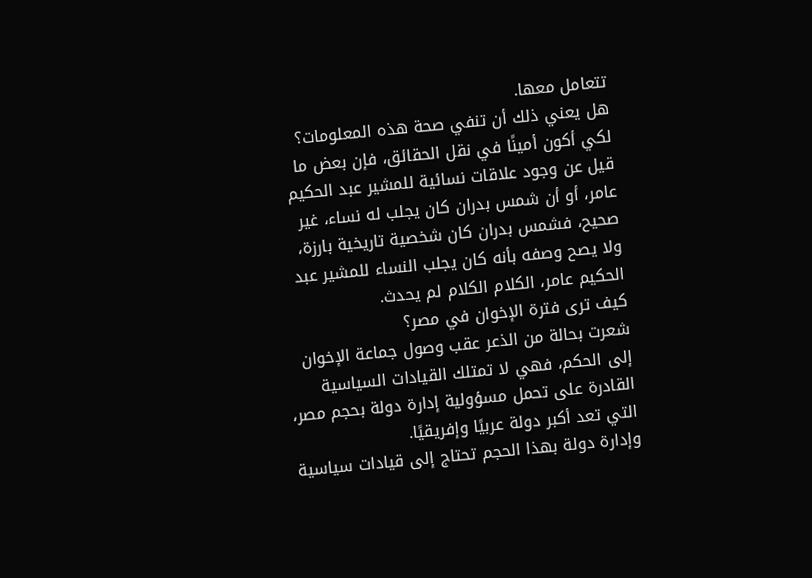تتعامل معها.
هل يعني ذلك أن تنفي صحة هذه المعلومات؟
لكي أكون أمينًا في نقل الحقائق، فإن بعض ما قيل عن وجود علاقات نسائية للمشير عبد الحكيم عامر، أو أن شمس بدران كان يجلب له نساء، غير صحيح، فشمس بدران كان شخصية تاريخية بارزة، ولا يصح وصفه بأنه كان يجلب النساء للمشير عبد الحكيم عامر، الكلام الكلام لم يحدث.
كيف ترى فترة الإخوان في مصر؟
شعرت بحالة من الذعر عقب وصول جماعة الإخوان إلى الحكم، فهي لا تمتلك القيادات السياسية القادرة على تحمل مسؤولية إدارة دولة بحجم مصر، التي تعد أكبر دولة عربيًا وإفريقيًا.
وإدارة دولة بهذا الحجم تحتاج إلى قيادات سياسية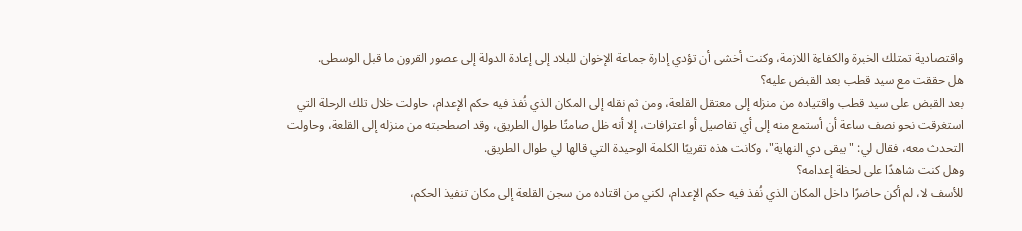واقتصادية تمتلك الخبرة والكفاءة اللازمة، وكنت أخشى أن تؤدي إدارة جماعة الإخوان للبلاد إلى إعادة الدولة إلى عصور القرون ما قبل الوسطى.
هل حققت مع سيد قطب بعد القبض عليه؟
بعد القبض على سيد قطب واقتياده من منزله إلى معتقل القلعة، ومن ثم نقله إلى المكان الذي نُفذ فيه حكم الإعدام، حاولت خلال تلك الرحلة التي استغرقت نحو نصف ساعة أن أستمع منه إلى أي تفاصيل أو اعترافات، إلا أنه ظل صامتًا طوال الطريق، وقد اصطحبته من منزله إلى القلعة، وحاولت التحدث معه، فقال لي: "يبقى دي النهاية"، وكانت هذه تقريبًا الكلمة الوحيدة التي قالها لي طوال الطريق.
وهل كنت شاهدًا على لحظة إعدامه؟
للأسف لا، لم أكن حاضرًا داخل المكان الذي نُفذ فيه حكم الإعدام، لكني من اقتاده من سجن القلعة إلى مكان تنفيذ الحكم،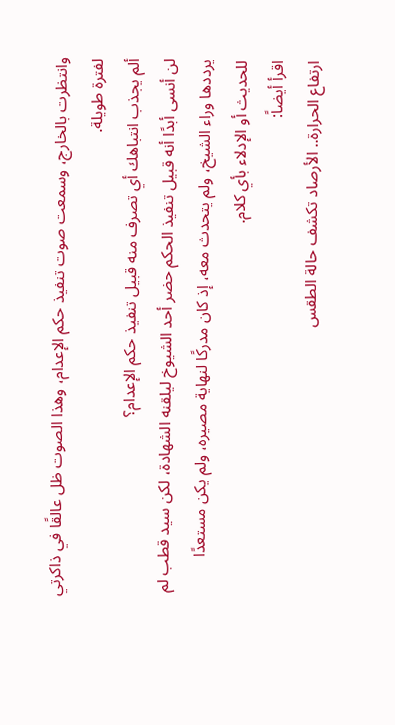وانتظرت بالخارج، وسمعت صوت تنفيذ حكم الإعدام، وهذا الصوت ظل عالقًا في ذاكرتي لفترة طويلة.
ألم يجذب انتباهك أي تصرف منه قبيل تنفيذ حكم الإعدام؟
لن أنسى أبدًا أنه قبيل تنفيذ الحكم حضر أحد الشيوخ ليلقنه الشهادة، لكن سيد قطب لم يرددها وراء الشيخ، ولم يتحدث معه، إذ كان مدركًا لنهاية مصيره، ولم يكن مستعدًا للحديث أو الإدلاء بأي كلام.
اقرأ أيضاً:
ارتفاع الحرارة.. الأرصاد تكشف حالة الطقس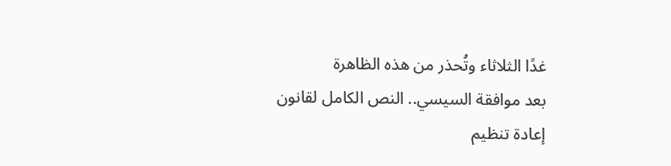غدًا الثلاثاء وتُحذر من هذه الظاهرة
بعد موافقة السيسي.. النص الكامل لقانون إعادة تنظيم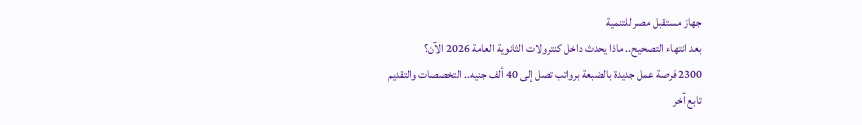جهاز مستقبل مصر للتنمية
بعد انتهاء التصحيح.. ماذا يحدث داخل كنترولات الثانوية العامة 2026 الآن؟
2300 فرصة عمل جديدة بالضبعة برواتب تصل إلى 40 ألف جنيه.. التخصصات والتقديم
تابع آخر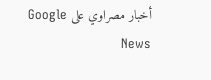أخبار مصراوي على Google News